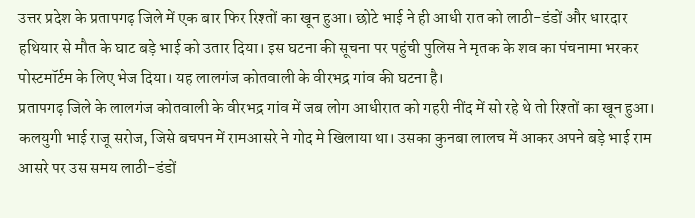उत्तर प्रदेश के प्रतापगढ़ जिले में एक बार फिर रिश्तों का खून हुआ। छोटे भाई ने ही आधी रात को लाठी-डंडों और धारदार हथियार से मौत के घाट बड़े भाई को उतार दिया। इस घटना की सूचना पर पहुंची पुलिस ने मृतक के शव का पंचनामा भरकर पोस्टमॉर्टम के लिए भेज दिया। यह लालगंज कोतवाली के वीरभद्र गांव की घटना है।
प्रतापगढ़ जिले के लालगंज कोतवाली के वीरभद्र गांव में जब लोग आधीरात को गहरी नींद में सो रहे थे तो रिश्तों का खून हुआ। कलयुगी भाई राजू सरोज, जिसे बचपन में रामआसरे ने गोद मे खिलाया था। उसका कुनबा लालच में आकर अपने बड़े भाई राम आसरे पर उस समय लाठी-डंडों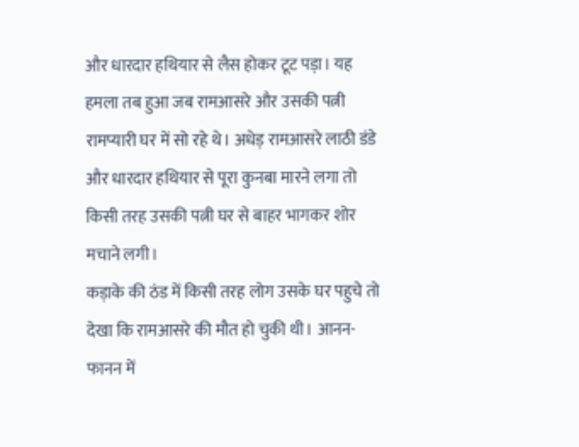और धारदार हथियार से लैस होकर टूट पड़ा। यह हमला तब हुआ जब रामआसरे और उसकी पत्नी रामप्यारी घर में सो रहे थे। अधेड़ रामआसरे लाठी डंडे और धारदार हथियार से पूरा कुनबा मारने लगा तो किसी तरह उसकी पत्नी घर से बाहर भागकर शोर मचाने लगी।
कड़ाके की ठंड में किसी तरह लोग उसके घर पहुचे तो देखा कि रामआसरे की मौत हो चुकी थी। आनन-फानन में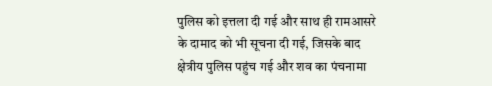पुलिस को इत्तला दी गई और साथ ही रामआसरे के दामाद को भी सूचना दी गई, जिसके बाद क्षेत्रीय पुलिस पहुंच गई और शव का पंचनामा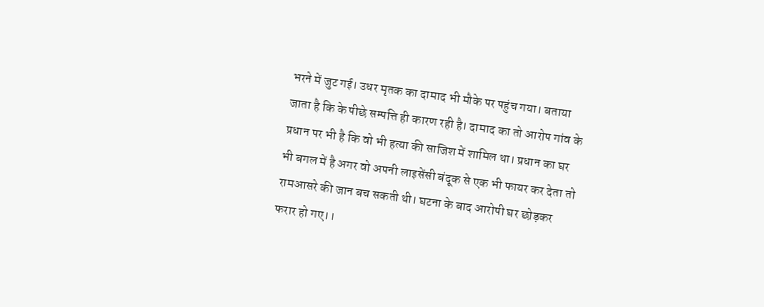भरने में जुट गई। उधर मृतक का दामाद भी मौके पर पहुंच गया। बताया जाता है कि के पीछे सम्पत्ति ही कारण रही है। दामाद का तो आरोप गांव के प्रधान पर भी है कि वो भी हत्या की साजिश में शामिल था। प्रधान का घर भी बगल में है अगर वो अपनी लाइसेंसी बंदूक से एक भी फायर कर देता तो रामआसरे की जान बच सकती थी। घटना के बाद आरोपी घर छोड़कर फरार हो गए।।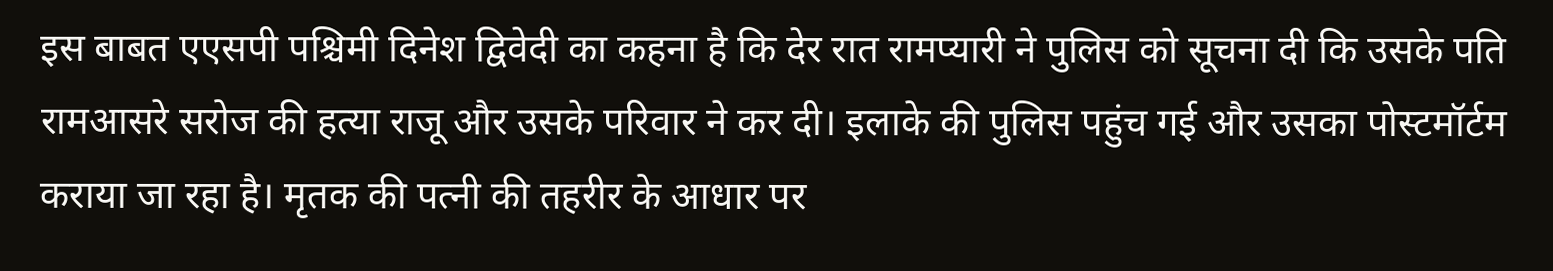इस बाबत एएसपी पश्चिमी दिनेश द्विवेदी का कहना है कि देर रात रामप्यारी ने पुलिस को सूचना दी कि उसके पति रामआसरे सरोज की हत्या राजू और उसके परिवार ने कर दी। इलाके की पुलिस पहुंच गई और उसका पोस्टमॉर्टम कराया जा रहा है। मृतक की पत्नी की तहरीर के आधार पर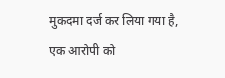मुकदमा दर्ज कर लिया गया है, एक आरोपी को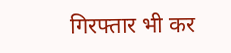गिरफ्तार भी कर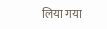लिया गया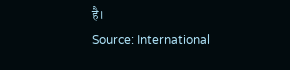है।
Source: International